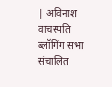| अविनाश वाचस्पति ब्लॉगिंग सभा संचालित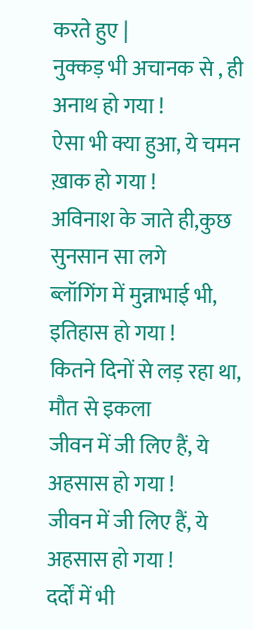करते हुए |
नुक्कड़ भी अचानक से , ही अनाथ हो गया !
ऐसा भी क्या हुआ, ये चमन ख़ाक हो गया !
अविनाश के जाते ही,कुछ सुनसान सा लगे
ब्लॉगिंग में मुन्नाभाई भी, इतिहास हो गया !
कितने दिनों से लड़ रहा था, मौत से इकला
जीवन में जी लिए हैं, ये अहसास हो गया !
जीवन में जी लिए हैं, ये अहसास हो गया !
दर्दों में भी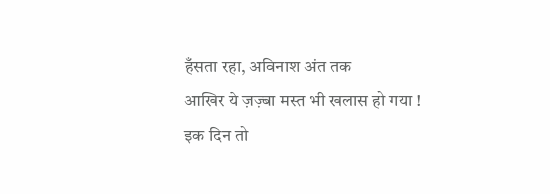हँसता रहा, अविनाश अंत तक
आखिर ये ज़ज़्बा मस्त भी खलास हो गया !
इक दिन तो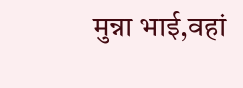मुन्ना भाई,वहां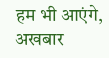हम भी आएंगे,
अखबार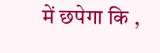में छपेगा कि ,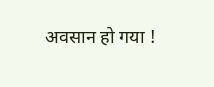अवसान हो गया !